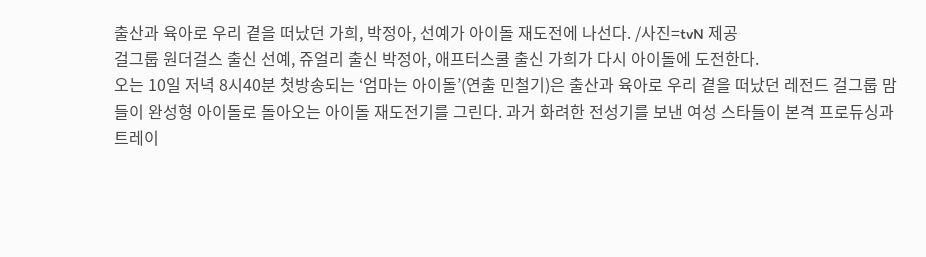출산과 육아로 우리 곁을 떠났던 가희, 박정아, 선예가 아이돌 재도전에 나선다. /사진=tvN 제공
걸그룹 원더걸스 출신 선예, 쥬얼리 출신 박정아, 애프터스쿨 출신 가희가 다시 아이돌에 도전한다.
오는 10일 저녁 8시40분 첫방송되는 ‘엄마는 아이돌’(연출 민철기)은 출산과 육아로 우리 곁을 떠났던 레전드 걸그룹 맘들이 완성형 아이돌로 돌아오는 아이돌 재도전기를 그린다. 과거 화려한 전성기를 보낸 여성 스타들이 본격 프로듀싱과 트레이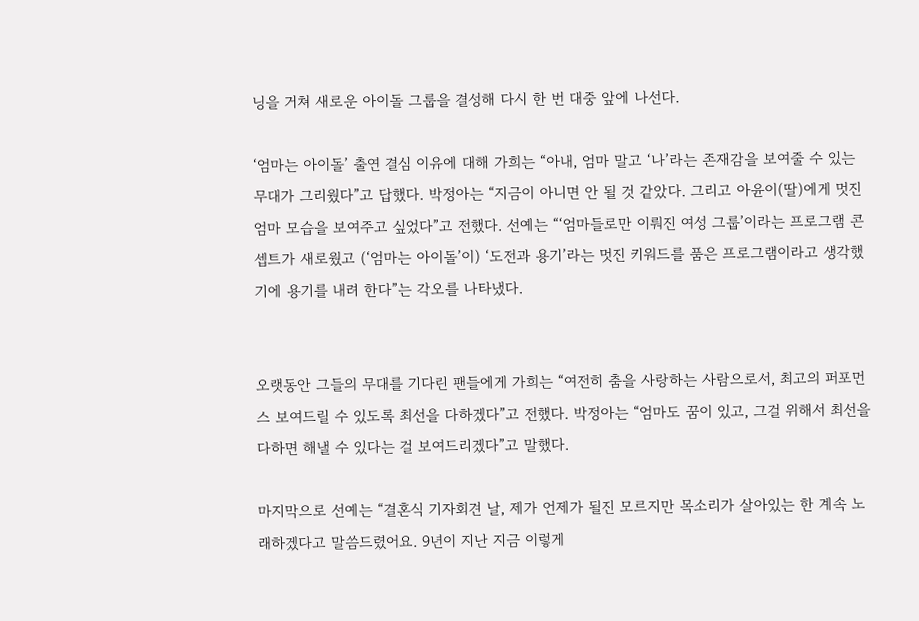닝을 거쳐 새로운 아이돌 그룹을 결성해 다시 한 번 대중 앞에 나선다.

‘엄마는 아이돌’ 출연 결심 이유에 대해 가희는 “아내, 엄마 말고 ‘나’라는 존재감을 보여줄 수 있는 무대가 그리웠다”고 답했다. 박정아는 “지금이 아니면 안 될 것 같았다. 그리고 아윤이(딸)에게 멋진 엄마 모습을 보여주고 싶었다”고 전했다. 선예는 “‘엄마들로만 이뤄진 여성 그룹’이라는 프로그램 콘셉트가 새로웠고 (‘엄마는 아이돌’이) ‘도전과 용기’라는 멋진 키워드를 품은 프로그램이라고 생각했기에 용기를 내려 한다”는 각오를 나타냈다.


오랫동안 그들의 무대를 기다린 팬들에게 가희는 “여전히 춤을 사랑하는 사람으로서, 최고의 퍼포먼스 보여드릴 수 있도록 최선을 다하겠다”고 전했다. 박정아는 “엄마도 꿈이 있고, 그걸 위해서 최선을 다하면 해낼 수 있다는 걸 보여드리겠다”고 말했다.

마지막으로 선예는 “결혼식 기자회견 날, 제가 언제가 될진 모르지만 목소리가 살아있는 한 계속 노래하겠다고 말씀드렸어요. 9년이 지난 지금 이렇게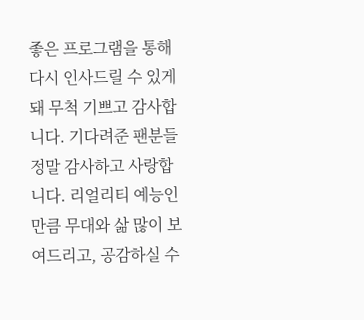좋은 프로그램을 통해 다시 인사드릴 수 있게 돼 무척 기쁘고 감사합니다. 기다려준 팬분들 정말 감사하고 사랑합니다. 리얼리티 예능인만큼 무대와 삶 많이 보여드리고, 공감하실 수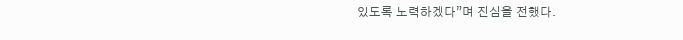있도록 노력하겠다”며 진심을 전했다.